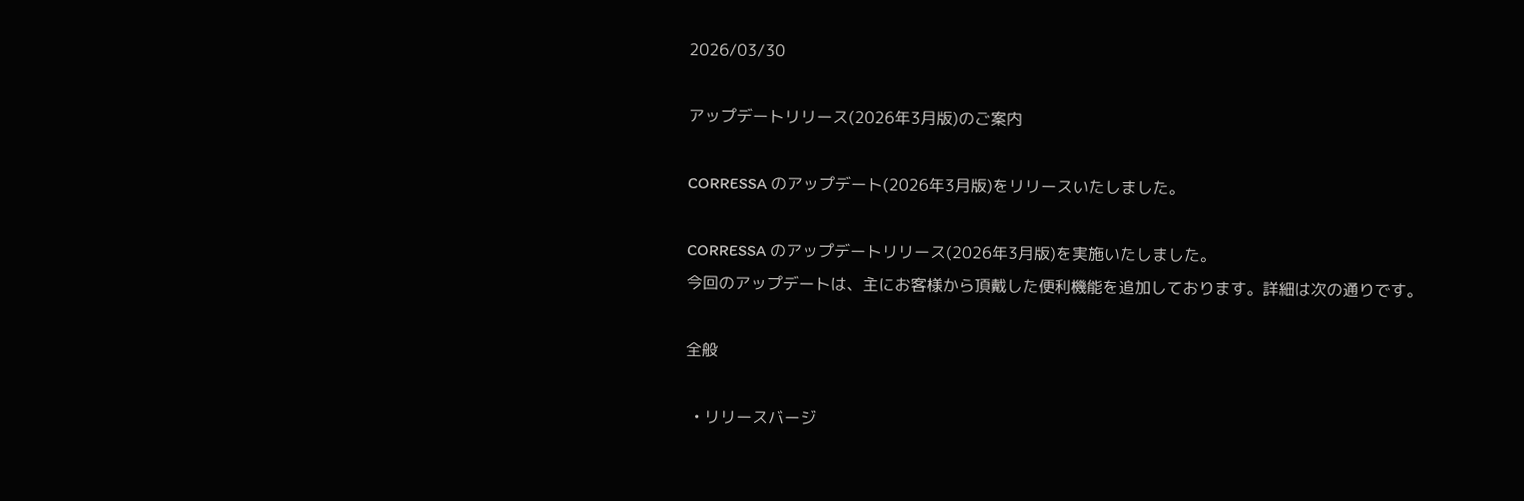2026/03/30

アップデートリリース(2026年3月版)のご案内

CORRESSA のアップデート(2026年3月版)をリリースいたしました。

CORRESSA のアップデートリリース(2026年3月版)を実施いたしました。
今回のアップデートは、主にお客様から頂戴した便利機能を追加しております。詳細は次の通りです。

全般

  • リリースバージ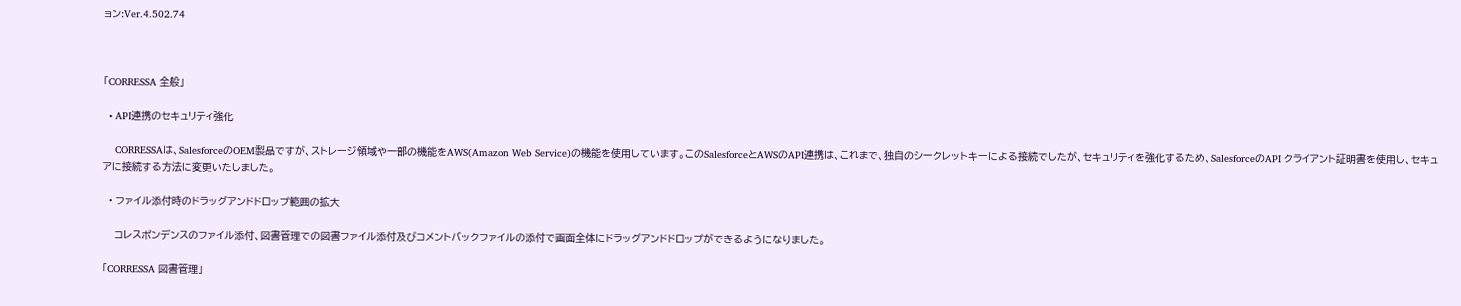ョン:Ver.4.502.74



「CORRESSA 全般」

  • API連携のセキュリティ強化

    CORRESSAは、SalesforceのOEM製品ですが、ストレージ領域や一部の機能をAWS(Amazon Web Service)の機能を使用しています。このSalesforceとAWSのAPI連携は、これまで、独自のシークレットキーによる接続でしたが、セキュリティを強化するため、SalesforceのAPI クライアント証明書を使用し、セキュアに接続する方法に変更いたしました。

  • ファイル添付時のドラッグアンドドロップ範囲の拡大

    コレスポンデンスのファイル添付、図書管理での図書ファイル添付及びコメントバックファイルの添付で画面全体にドラッグアンドドロップができるようになりました。

「CORRESSA 図書管理」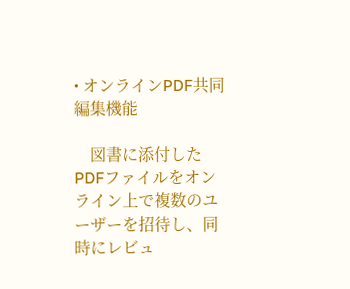• オンラインPDF共同編集機能

    図書に添付したPDFファイルをオンライン上で複数のユーザーを招待し、同時にレビュ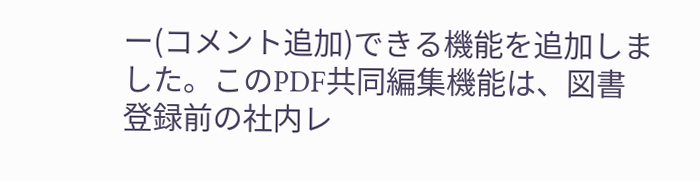ー(コメント追加)できる機能を追加しました。このPDF共同編集機能は、図書登録前の社内レ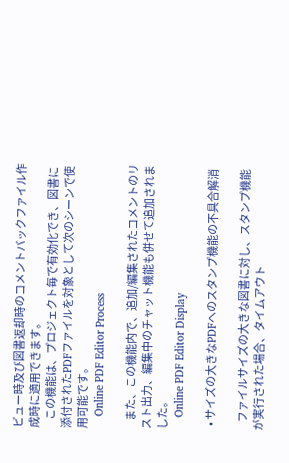ビュー時及び図書返却時のコメントバックファイル作成時に適用できます。
    この機能は、プロジェクト毎で有効化でき、図書に添付されたPDFファイルを対象として次のシーンで使用可能です。
    Online PDF Editor Process

    また、この機能内で、追加/編集されたコメントのリスト出力、編集中のチャット機能も併せて追加されました。
    Online PDF Editor Display

  • サイズの大きなPDFへのスタンプ機能の不具合解消

    ファイルサイズの大きな図書に対し、スタンプ機能が実行された場合、タイムアウト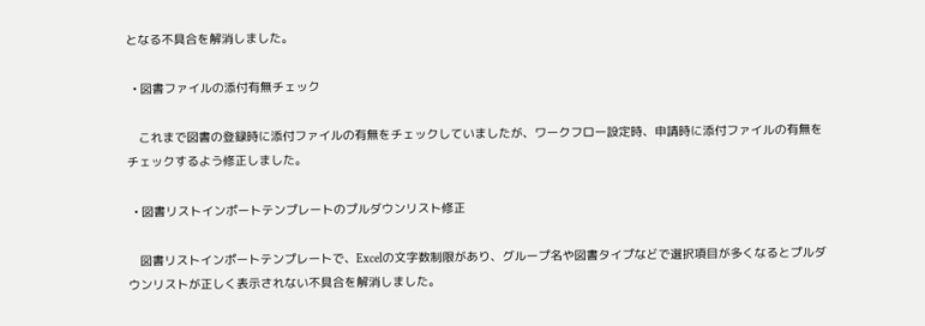となる不具合を解消しました。

  • 図書ファイルの添付有無チェック

    これまで図書の登録時に添付ファイルの有無をチェックしていましたが、ワークフロー設定時、申請時に添付ファイルの有無をチェックするよう修正しました。

  • 図書リストインポートテンプレートのプルダウンリスト修正

    図書リストインポートテンプレートで、Excelの文字数制限があり、グループ名や図書タイプなどで選択項目が多くなるとプルダウンリストが正しく表示されない不具合を解消しました。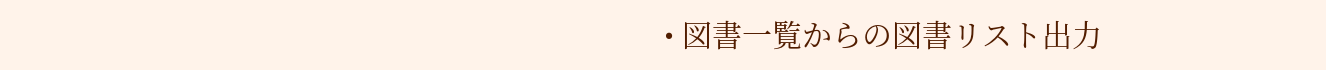• 図書一覧からの図書リスト出力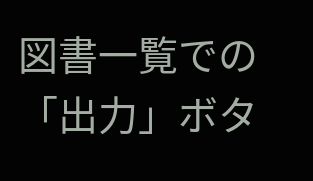図書一覧での「出力」ボタ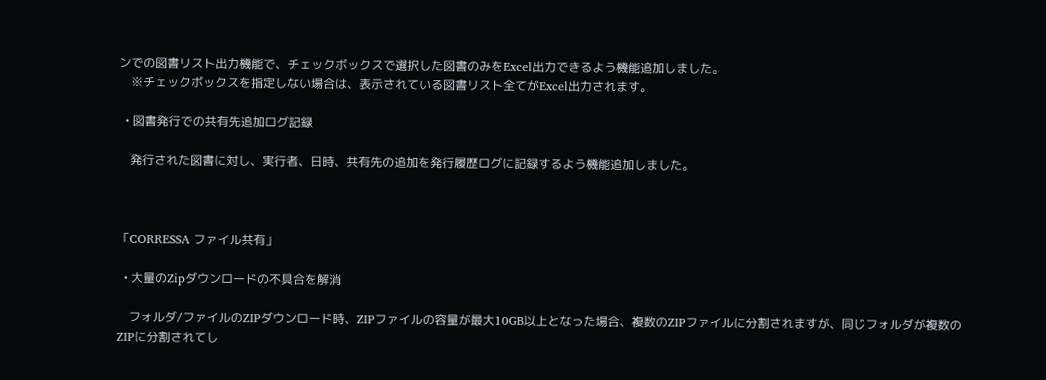ンでの図書リスト出力機能で、チェックボックスで選択した図書のみをExcel出力できるよう機能追加しました。
    ※チェックボックスを指定しない場合は、表示されている図書リスト全てがExcel出力されます。

  • 図書発行での共有先追加ログ記録

    発行された図書に対し、実行者、日時、共有先の追加を発行履歴ログに記録するよう機能追加しました。



「CORRESSA ファイル共有」

  • 大量のZipダウンロードの不具合を解消

    フォルダ/ファイルのZIPダウンロード時、ZIPファイルの容量が最大10GB以上となった場合、複数のZIPファイルに分割されますが、同じフォルダが複数のZIPに分割されてし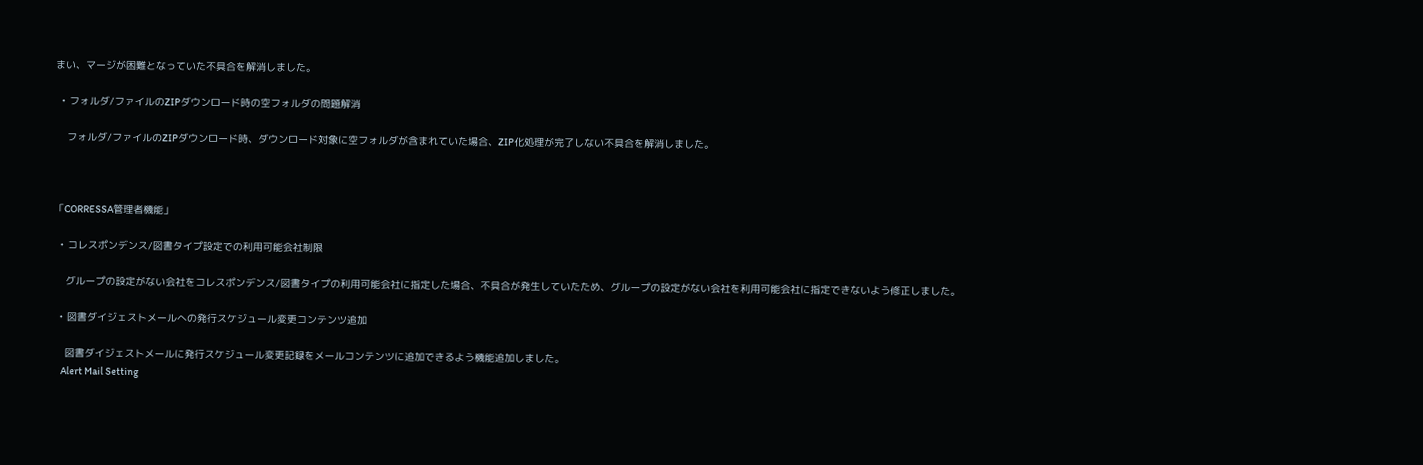まい、マージが困難となっていた不具合を解消しました。

  • フォルダ/ファイルのZIPダウンロード時の空フォルダの問題解消

    フォルダ/ファイルのZIPダウンロード時、ダウンロード対象に空フォルダが含まれていた場合、ZIP化処理が完了しない不具合を解消しました。



「CORRESSA管理者機能」

  • コレスポンデンス/図書タイプ設定での利用可能会社制限

    グループの設定がない会社をコレスポンデンス/図書タイプの利用可能会社に指定した場合、不具合が発生していたため、グループの設定がない会社を利用可能会社に指定できないよう修正しました。

  • 図書ダイジェストメールへの発行スケジュール変更コンテンツ追加

    図書ダイジェストメールに発行スケジュール変更記録をメールコンテンツに追加できるよう機能追加しました。
    Alert Mail Setting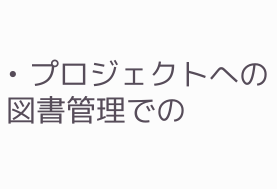• プロジェクトへの図書管理での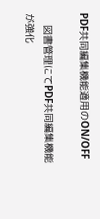PDF共同編集機能適用のON/OFF

    図書管理にてPDF共同編集機能が強化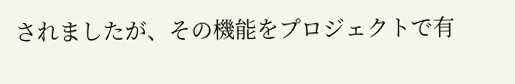されましたが、その機能をプロジェクトで有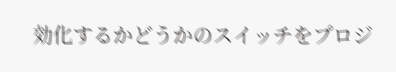効化するかどうかのスイッチをプロジ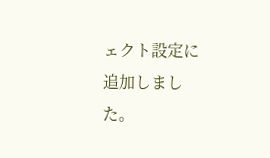ェクト設定に追加しました。